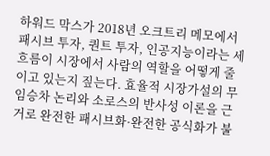하워드 막스가 2018년 오크트리 메모에서 패시브 투자, 퀀트 투자, 인공지능이라는 세 흐름이 시장에서 사람의 역할을 어떻게 줄이고 있는지 짚는다. 효율적 시장가설의 무임승차 논리와 소로스의 반사성 이론을 근거로 완전한 패시브화·완전한 공식화가 불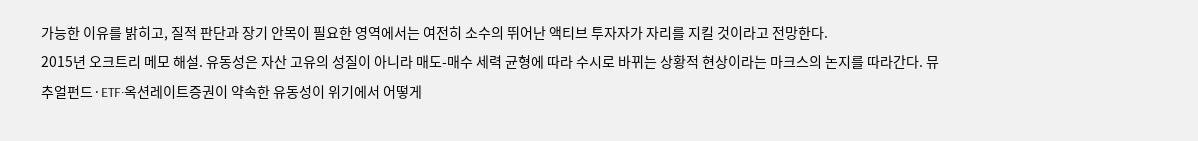가능한 이유를 밝히고, 질적 판단과 장기 안목이 필요한 영역에서는 여전히 소수의 뛰어난 액티브 투자자가 자리를 지킬 것이라고 전망한다.
2015년 오크트리 메모 해설. 유동성은 자산 고유의 성질이 아니라 매도-매수 세력 균형에 따라 수시로 바뀌는 상황적 현상이라는 마크스의 논지를 따라간다. 뮤추얼펀드·ETF·옥션레이트증권이 약속한 유동성이 위기에서 어떻게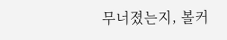무너졌는지, 볼커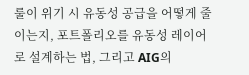룰이 위기 시 유동성 공급을 어떻게 줄이는지, 포트폴리오를 유동성 레이어로 설계하는 법, 그리고 AIG의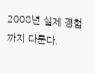2008년 실제 경험까지 다룬다.